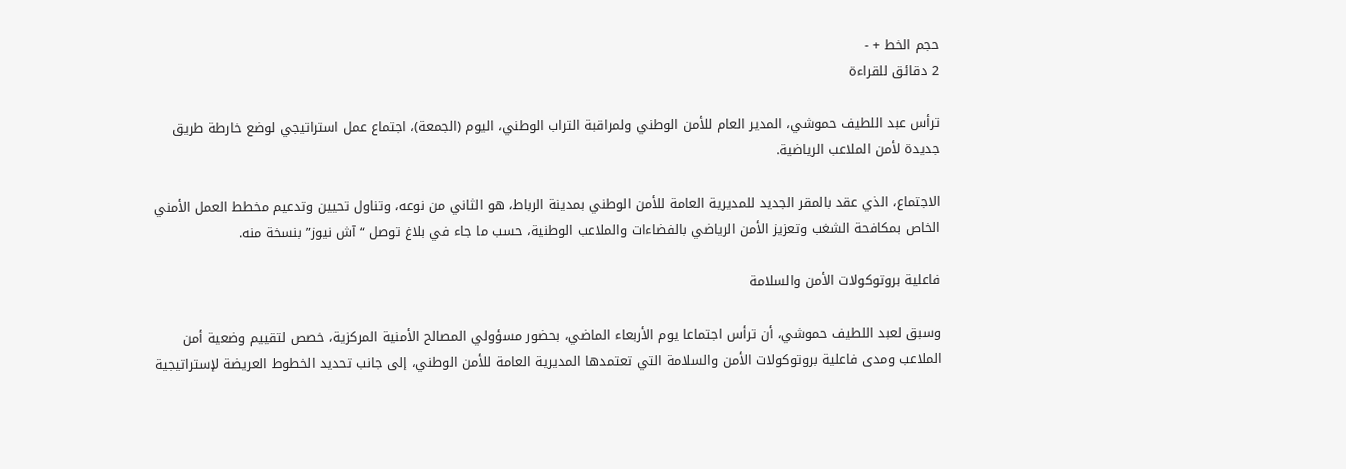حجم الخط + -
2 دقائق للقراءة

ترأس عبد اللطيف حموشي، المدير العام للأمن الوطني ولمراقبة التراب الوطني، اليوم (الجمعة)، اجتماع عمل استراتيجي لوضع خارطة طريق جديدة لأمن الملاعب الرياضية.

الاجتماع، الذي عقد بالمقر الجديد للمديرية العامة للأمن الوطني بمدينة الرباط، هو الثاني من نوعه، وتناول تحيين وتدعيم مخطط العمل الأمني الخاص بمكافحة الشغب وتعزيز الأمن الرياضي بالفضاءات والملاعب الوطنية، حسب ما جاء في بلاغ توصل “آش نيوز” بنسخة منه.

فاعلية بروتوكولات الأمن والسلامة

وسبق لعبد اللطيف حموشي، أن ترأس اجتماعا يوم الأربعاء الماضي، بحضور مسؤولي المصالح الأمنية المركزية، خصص لتقييم وضعية أمن الملاعب ومدى فاعلية بروتوكولات الأمن والسلامة التي تعتمدها المديرية العامة للأمن الوطني، إلى جانب تحديد الخطوط العريضة لإستراتيجية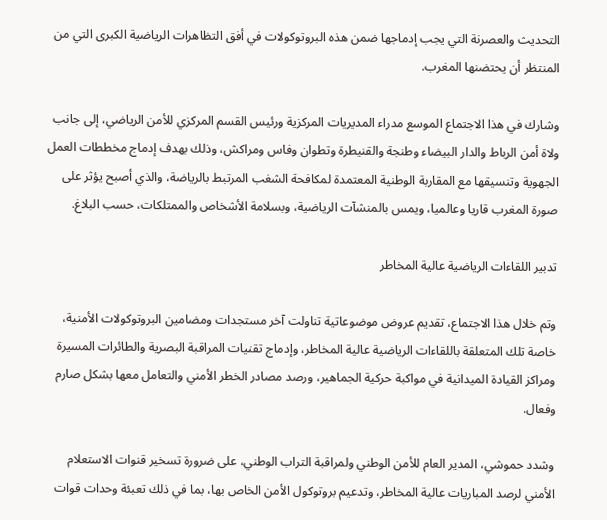التحديث والعصرنة التي يجب إدماجها ضمن هذه البروتوكولات في أفق التظاهرات الرياضية الكبرى التي من المنتظر أن يحتضنها المغرب.

وشارك في هذا الاجتماع الموسع مدراء المديريات المركزية ورئيس القسم المركزي للأمن الرياضي، إلى جانب ولاة أمن الرباط والدار البيضاء وطنجة والقنيطرة وتطوان وفاس ومراكش، وذلك بهدف إدماج مخططات العمل الجهوية وتنسيقها مع المقاربة الوطنية المعتمدة لمكافحة الشغب المرتبط بالرياضة، والذي أصبح يؤثر على صورة المغرب قاريا وعالميا، ويمس بالمنشآت الرياضية، وبسلامة الأشخاص والممتلكات، حسب البلاغ.

تدبير اللقاءات الرياضية عالية المخاطر

وتم خلال هذا الاجتماع، تقديم عروض موضوعاتية تناولت آخر مستجدات ومضامين البروتوكولات الأمنية، خاصة تلك المتعلقة باللقاءات الرياضية عالية المخاطر، وإدماج تقنيات المراقبة البصرية والطائرات المسيرة ومراكز القيادة الميدانية في مواكبة حركية الجماهير، ورصد مصادر الخطر الأمني والتعامل معها بشكل صارم وفعال.

وشدد حموشي، المدير العام للأمن الوطني ولمراقبة التراب الوطني، على ضرورة تسخير قنوات الاستعلام الأمني لرصد المباريات عالية المخاطر، وتدعيم بروتوكول الأمن الخاص بها، بما في ذلك تعبئة وحدات قوات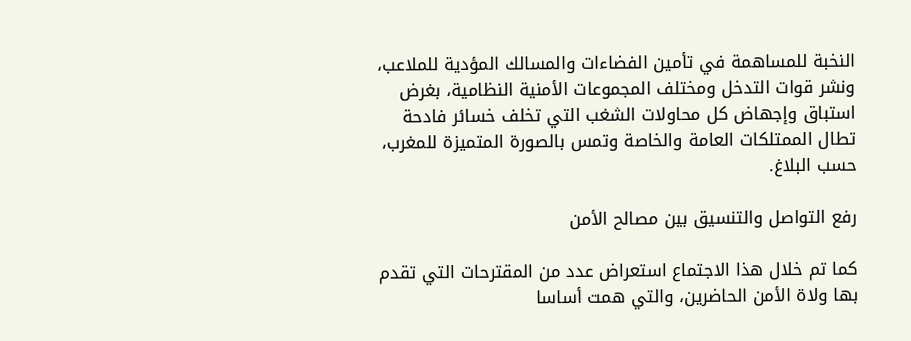النخبة للمساهمة في تأمين الفضاءات والمسالك المؤدية للملاعب، ونشر قوات التدخل ومختلف المجموعات الأمنية النظامية، بغرض استباق وإجهاض كل محاولات الشغب التي تخلف خسائر فادحة تطال الممتلكات العامة والخاصة وتمس بالصورة المتميزة للمغرب، حسب البلاغ.

رفع التواصل والتنسيق بين مصالح الأمن

كما تم خلال هذا الاجتماع استعراض عدد من المقترحات التي تقدم بها ولاة الأمن الحاضرين، والتي همت أساسا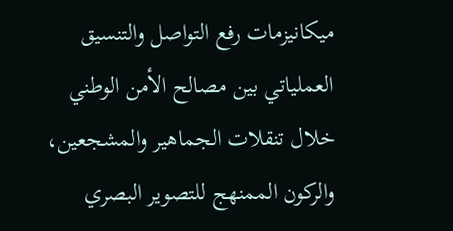ميكانيزمات رفع التواصل والتنسيق العملياتي بين مصالح الأمن الوطني خلال تنقلات الجماهير والمشجعين، والركون الممنهج للتصوير البصري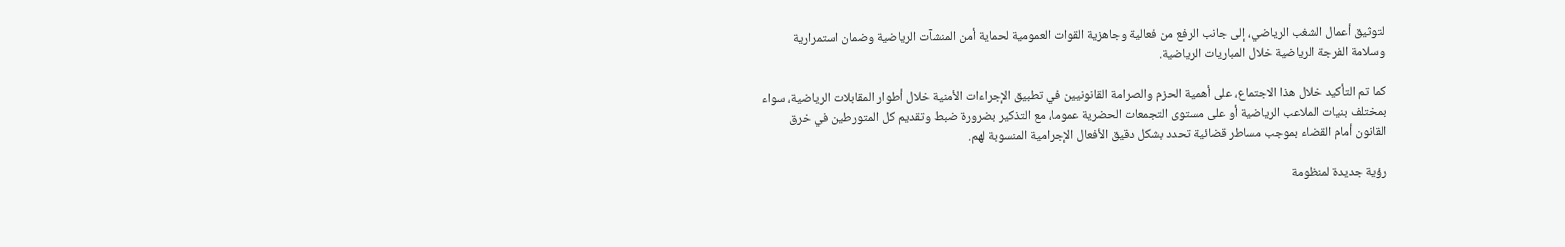لتوثيق أعمال الشغب الرياضي، إلى جانب الرفع من فعالية وجاهزية القوات العمومية لحماية أمن المنشآت الرياضية وضمان استمرارية وسلامة الفرجة الرياضية خلال المباريات الرياضية.

كما تم التأكيد خلال هذا الاجتماع، على أهمية الحزم والصرامة القانونيين في تطبيق الإجراءات الأمنية خلال أطوار المقابلات الرياضية، سواء بمختلف بنيات الملاعب الرياضية أو على مستوى التجمعات الحضرية عموما، مع التذكير بضرورة ضبط وتقديم كل المتورطين في خرق القانون أمام القضاء بموجب مساطر قضائية تحدد بشكل دقيق الأفعال الإجرامية المنسوبة لهم.

رؤية جديدة لمنظومة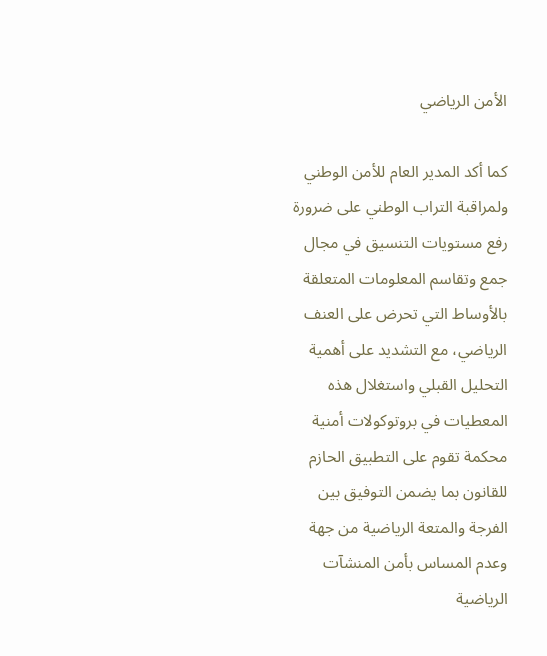الأمن الرياضي

كما أكد المدير العام للأمن الوطني ولمراقبة التراب الوطني على ضرورة رفع مستويات التنسيق في مجال جمع وتقاسم المعلومات المتعلقة بالأوساط التي تحرض على العنف الرياضي، مع التشديد على أهمية التحليل القبلي واستغلال هذه المعطيات في بروتوكولات أمنية محكمة تقوم على التطبيق الحازم للقانون بما يضمن التوفيق بين الفرجة والمتعة الرياضية من جهة وعدم المساس بأمن المنشآت الرياضية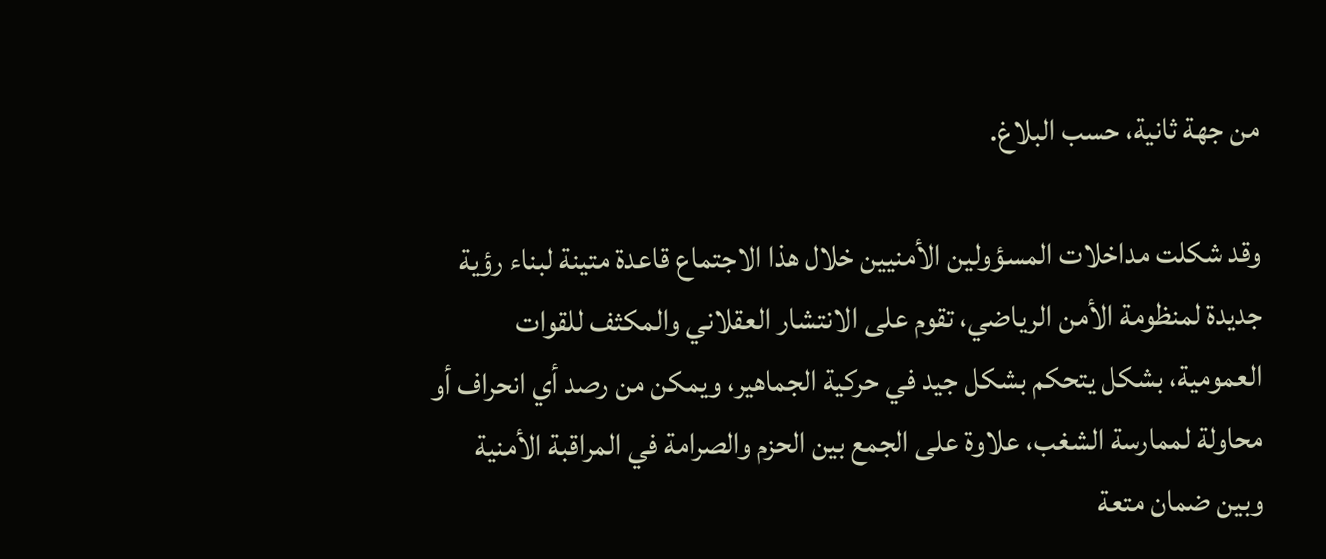من جهة ثانية، حسب البلاغ.

وقد شكلت مداخلات المسؤولين الأمنيين خلال هذا الاجتماع قاعدة متينة لبناء رؤية جديدة لمنظومة الأمن الرياضي، تقوم على الانتشار العقلاني والمكثف للقوات العمومية، بشكل يتحكم بشكل جيد في حركية الجماهير، ويمكن من رصد أي انحراف أو محاولة لممارسة الشغب، علاوة على الجمع بين الحزم والصرامة في المراقبة الأمنية وبين ضمان متعة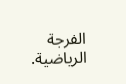الفرجة الرياضية.